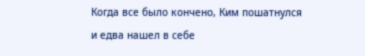Когда все было кончено, Ким пошатнулся и едва нашел в себе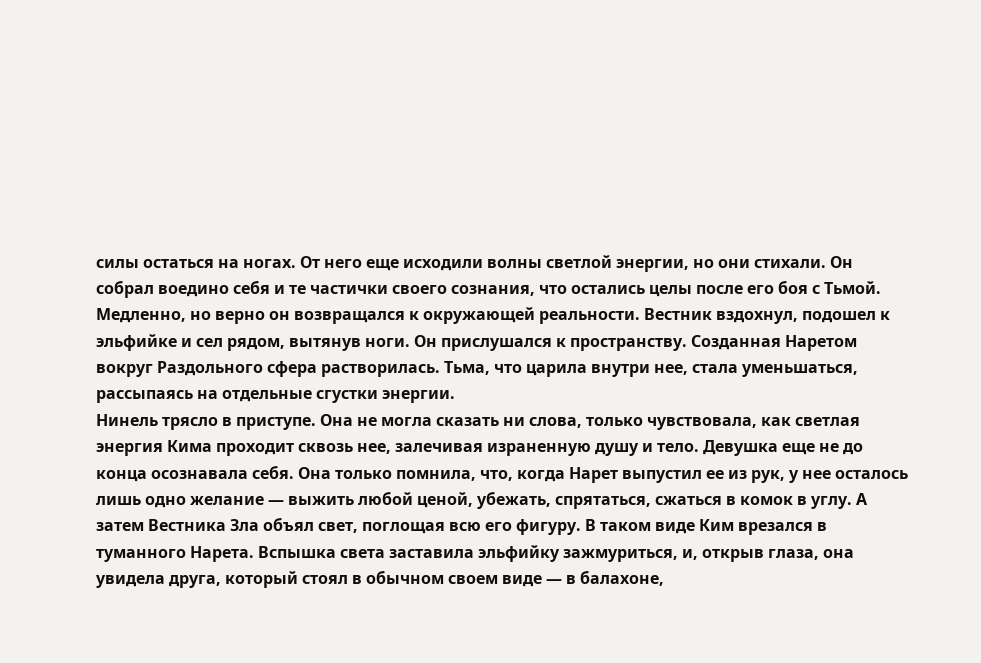силы остаться на ногах. От него еще исходили волны светлой энергии, но они стихали. Он собрал воедино себя и те частички своего сознания, что остались целы после его боя с Тьмой. Медленно, но верно он возвращался к окружающей реальности. Вестник вздохнул, подошел к эльфийке и сел рядом, вытянув ноги. Он прислушался к пространству. Созданная Наретом вокруг Раздольного сфера растворилась. Тьма, что царила внутри нее, стала уменьшаться, рассыпаясь на отдельные сгустки энергии.
Нинель трясло в приступе. Она не могла сказать ни слова, только чувствовала, как светлая энергия Кима проходит сквозь нее, залечивая израненную душу и тело. Девушка еще не до конца осознавала себя. Она только помнила, что, когда Нарет выпустил ее из рук, у нее осталось лишь одно желание — выжить любой ценой, убежать, спрятаться, сжаться в комок в углу. А затем Вестника Зла объял свет, поглощая всю его фигуру. В таком виде Ким врезался в туманного Нарета. Вспышка света заставила эльфийку зажмуриться, и, открыв глаза, она увидела друга, который стоял в обычном своем виде — в балахоне,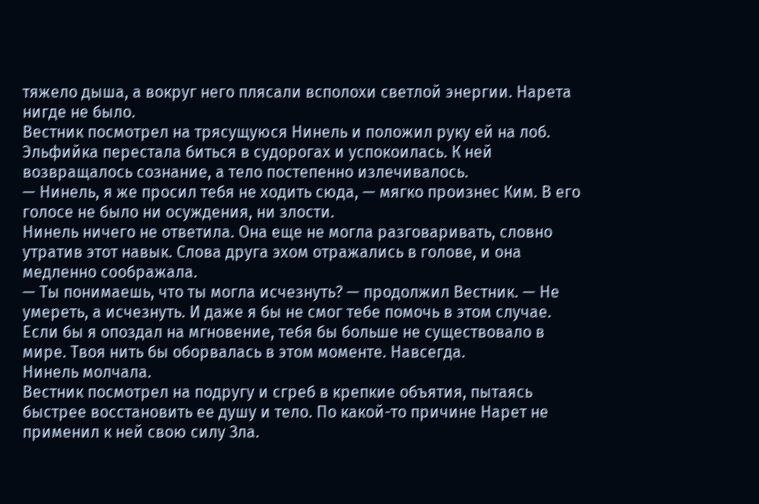тяжело дыша, а вокруг него плясали всполохи светлой энергии. Нарета нигде не было.
Вестник посмотрел на трясущуюся Нинель и положил руку ей на лоб. Эльфийка перестала биться в судорогах и успокоилась. К ней возвращалось сознание, а тело постепенно излечивалось.
— Нинель, я же просил тебя не ходить сюда, — мягко произнес Ким. В его голосе не было ни осуждения, ни злости.
Нинель ничего не ответила. Она еще не могла разговаривать, словно утратив этот навык. Слова друга эхом отражались в голове, и она медленно соображала.
— Ты понимаешь, что ты могла исчезнуть? — продолжил Вестник. — Не умереть, а исчезнуть. И даже я бы не смог тебе помочь в этом случае. Если бы я опоздал на мгновение, тебя бы больше не существовало в мире. Твоя нить бы оборвалась в этом моменте. Навсегда.
Нинель молчала.
Вестник посмотрел на подругу и сгреб в крепкие объятия, пытаясь быстрее восстановить ее душу и тело. По какой-то причине Нарет не применил к ней свою силу Зла.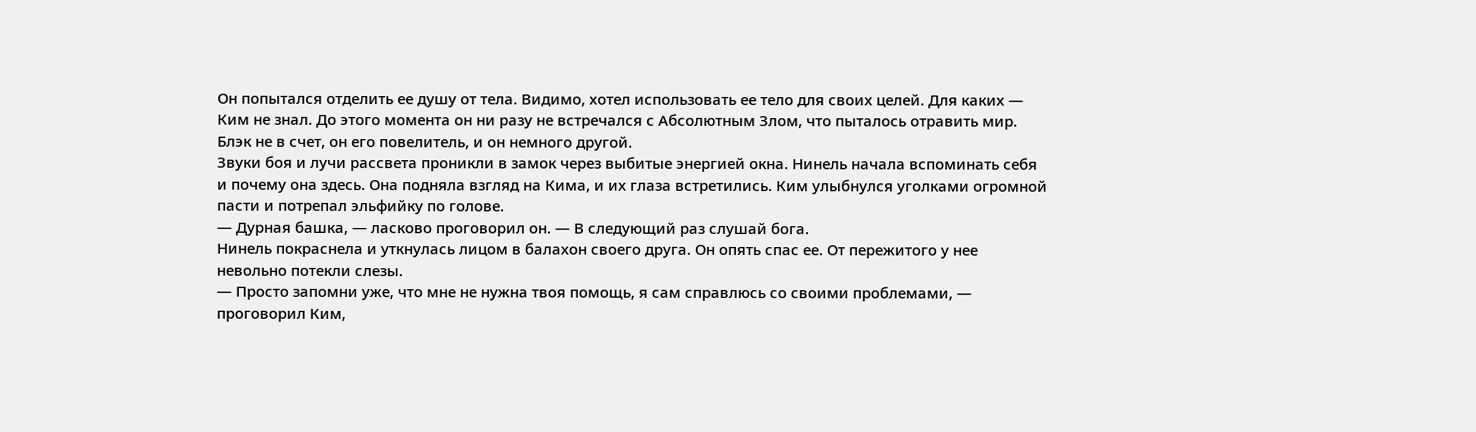Он попытался отделить ее душу от тела. Видимо, хотел использовать ее тело для своих целей. Для каких — Ким не знал. До этого момента он ни разу не встречался с Абсолютным Злом, что пыталось отравить мир. Блэк не в счет, он его повелитель, и он немного другой.
Звуки боя и лучи рассвета проникли в замок через выбитые энергией окна. Нинель начала вспоминать себя и почему она здесь. Она подняла взгляд на Кима, и их глаза встретились. Ким улыбнулся уголками огромной пасти и потрепал эльфийку по голове.
— Дурная башка, — ласково проговорил он. — В следующий раз слушай бога.
Нинель покраснела и уткнулась лицом в балахон своего друга. Он опять спас ее. От пережитого у нее невольно потекли слезы.
— Просто запомни уже, что мне не нужна твоя помощь, я сам справлюсь со своими проблемами, — проговорил Ким,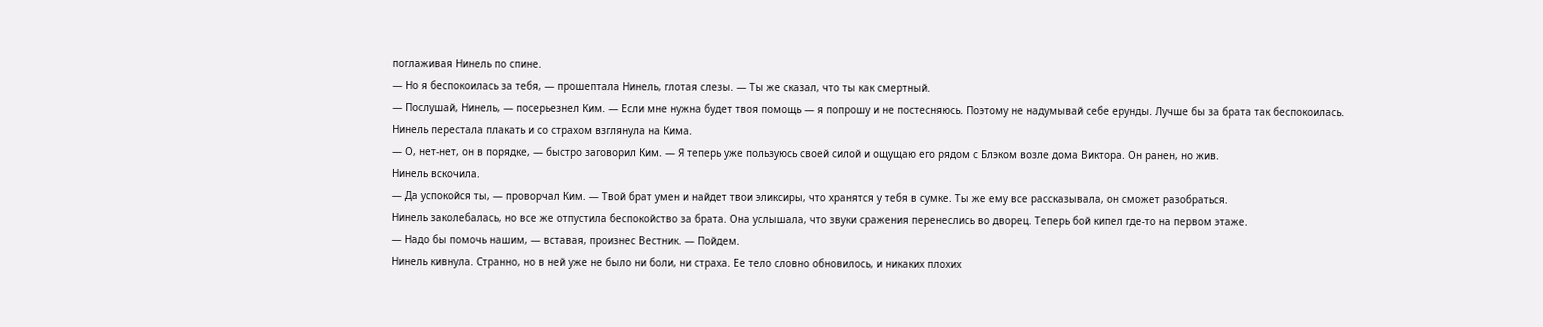поглаживая Нинель по спине.
— Но я беспокоилась за тебя, — прошептала Нинель, глотая слезы. — Ты же сказал, что ты как смертный.
— Послушай, Нинель, — посерьезнел Ким. — Если мне нужна будет твоя помощь — я попрошу и не постесняюсь. Поэтому не надумывай себе ерунды. Лучше бы за брата так беспокоилась.
Нинель перестала плакать и со страхом взглянула на Кима.
— О, нет-нет, он в порядке, — быстро заговорил Ким. — Я теперь уже пользуюсь своей силой и ощущаю его рядом с Блэком возле дома Виктора. Он ранен, но жив.
Нинель вскочила.
— Да успокойся ты, — проворчал Ким. — Твой брат умен и найдет твои эликсиры, что хранятся у тебя в сумке. Ты же ему все рассказывала, он сможет разобраться.
Нинель заколебалась, но все же отпустила беспокойство за брата. Она услышала, что звуки сражения перенеслись во дворец. Теперь бой кипел где-то на первом этаже.
— Надо бы помочь нашим, — вставая, произнес Вестник. — Пойдем.
Нинель кивнула. Странно, но в ней уже не было ни боли, ни страха. Ее тело словно обновилось, и никаких плохих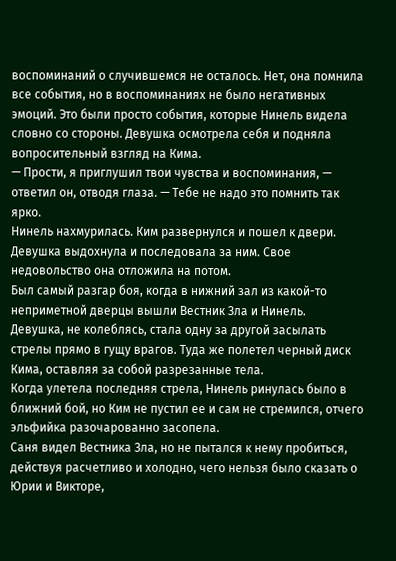воспоминаний о случившемся не осталось. Нет, она помнила все события, но в воспоминаниях не было негативных эмоций. Это были просто события, которые Нинель видела словно со стороны. Девушка осмотрела себя и подняла вопросительный взгляд на Кима.
— Прости, я приглушил твои чувства и воспоминания, — ответил он, отводя глаза. — Тебе не надо это помнить так ярко.
Нинель нахмурилась. Ким развернулся и пошел к двери. Девушка выдохнула и последовала за ним. Свое недовольство она отложила на потом.
Был самый разгар боя, когда в нижний зал из какой-то неприметной дверцы вышли Вестник Зла и Нинель.
Девушка, не колеблясь, стала одну за другой засылать стрелы прямо в гущу врагов. Туда же полетел черный диск Кима, оставляя за собой разрезанные тела.
Когда улетела последняя стрела, Нинель ринулась было в ближний бой, но Ким не пустил ее и сам не стремился, отчего эльфийка разочарованно засопела.
Саня видел Вестника Зла, но не пытался к нему пробиться, действуя расчетливо и холодно, чего нельзя было сказать о Юрии и Викторе,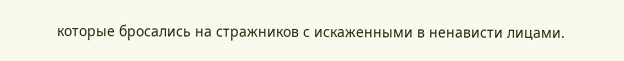которые бросались на стражников с искаженными в ненависти лицами.